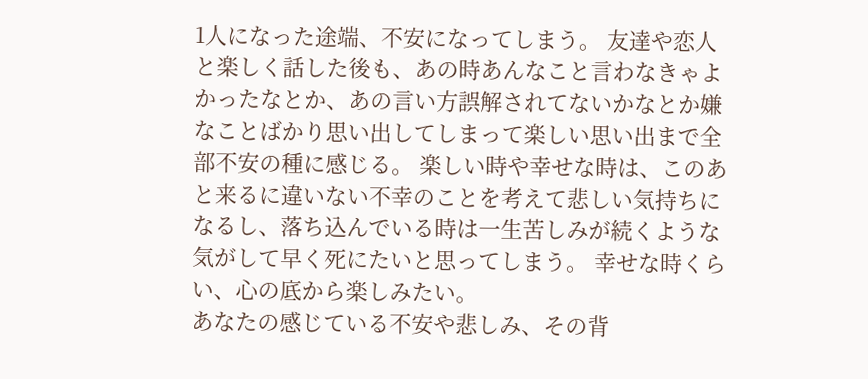1人になった途端、不安になってしまう。 友達や恋人と楽しく話した後も、あの時あんなこと言わなきゃよかったなとか、あの言い方誤解されてないかなとか嫌なことばかり思い出してしまって楽しい思い出まで全部不安の種に感じる。 楽しい時や幸せな時は、このあと来るに違いない不幸のことを考えて悲しい気持ちになるし、落ち込んでいる時は一生苦しみが続くような気がして早く死にたいと思ってしまう。 幸せな時くらい、心の底から楽しみたい。
あなたの感じている不安や悲しみ、その背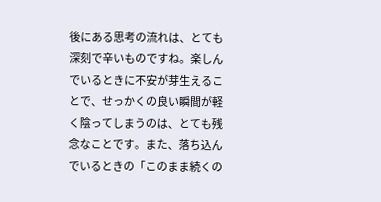後にある思考の流れは、とても深刻で辛いものですね。楽しんでいるときに不安が芽生えることで、せっかくの良い瞬間が軽く陰ってしまうのは、とても残念なことです。また、落ち込んでいるときの「このまま続くの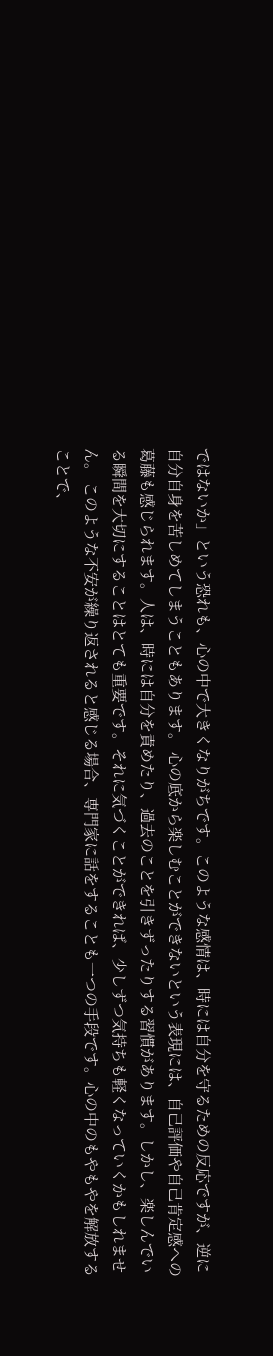ではないか」という恐れも、心の中で大きくなりがちです。このような感情は、時には自分を守るための反応ですが、逆に自分自身を苦しめてしまうこともあります。 心の底から楽しむことができないという表現には、自己評価や自己肯定感への葛藤も感じられます。人は、時には自分を責めたり、過去のことを引きずったりする習慣があります。しかし、楽しんでいる瞬間を大切にすることはとても重要です。それに気づくことができれば、少しずつ気持ちも軽くなっていくかもしれません。 このような不安が繰り返されると感じる場合、専門家に話をすることも一つの手段です。心の中のもやもやを解放することで、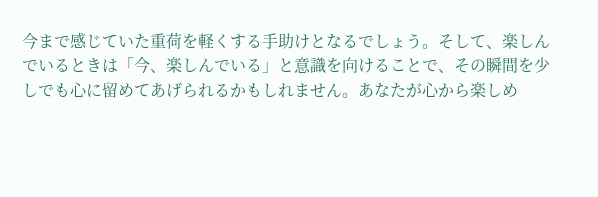今まで感じていた重荷を軽くする手助けとなるでしょう。そして、楽しんでいるときは「今、楽しんでいる」と意識を向けることで、その瞬間を少しでも心に留めてあげられるかもしれません。あなたが心から楽しめ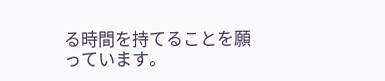る時間を持てることを願っています。